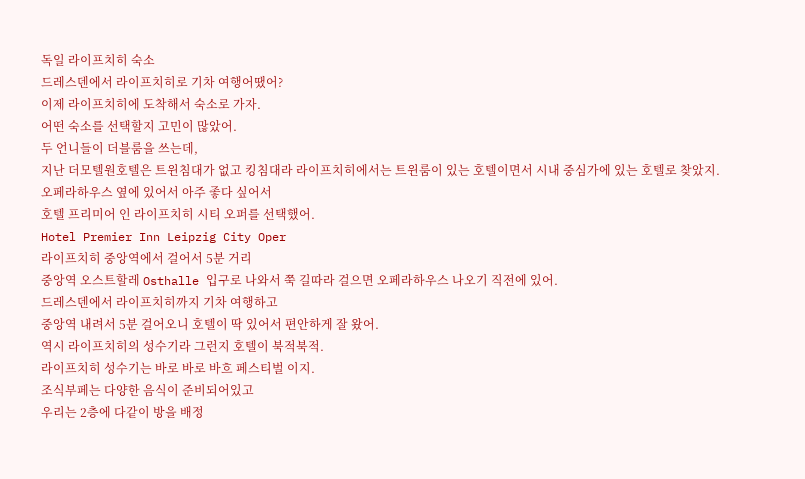독일 라이프치히 숙소
드레스덴에서 라이프치히로 기차 여행어땠어?
이제 라이프치히에 도착해서 숙소로 가자.
어떤 숙소를 선택할지 고민이 많았어.
두 언니들이 더블룸을 쓰는데,
지난 더모텔원호텔은 트윈침대가 없고 킹침대라 라이프치히에서는 트윈룸이 있는 호텔이면서 시내 중심가에 있는 호텔로 찾았지.
오페라하우스 옆에 있어서 아주 좋다 싶어서
호텔 프리미어 인 라이프치히 시티 오퍼를 선택했어.
Hotel Premier Inn Leipzig City Oper
라이프치히 중앙역에서 걸어서 5분 거리
중앙역 오스트할레 Osthalle 입구로 나와서 쭉 길따라 걸으면 오페라하우스 나오기 직전에 있어.
드레스덴에서 라이프치히까지 기차 여행하고
중앙역 내려서 5분 걸어오니 호텔이 딱 있어서 편안하게 잘 왔어.
역시 라이프치히의 성수기라 그런지 호텔이 북적북적.
라이프치히 성수기는 바로 바로 바흐 페스티벌 이지.
조식부페는 다양한 음식이 준비되어있고
우리는 2층에 다같이 방을 배정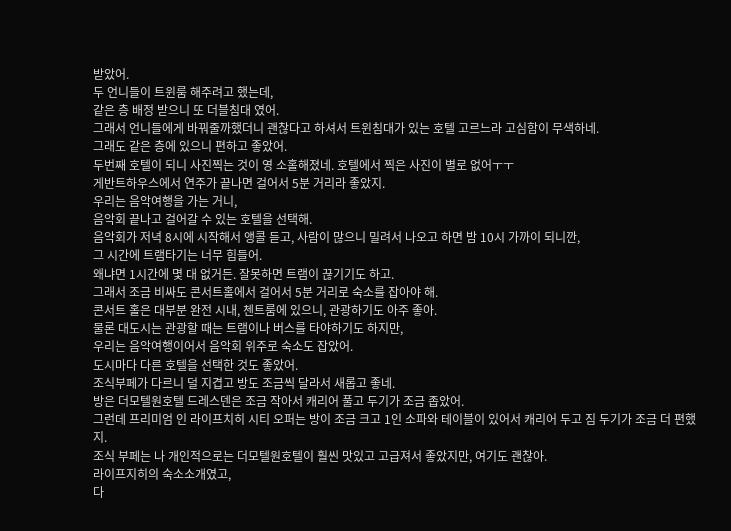받았어.
두 언니들이 트윈룸 해주려고 했는데,
같은 층 배정 받으니 또 더블침대 였어.
그래서 언니들에게 바꿔줄까했더니 괜찮다고 하셔서 트윈침대가 있는 호텔 고르느라 고심함이 무색하네.
그래도 같은 층에 있으니 편하고 좋았어.
두번째 호텔이 되니 사진찍는 것이 영 소홀해졌네. 호텔에서 찍은 사진이 별로 없어ㅜㅜ
게반트하우스에서 연주가 끝나면 걸어서 5분 거리라 좋았지.
우리는 음악여행을 가는 거니,
음악회 끝나고 걸어갈 수 있는 호텔을 선택해.
음악회가 저녁 8시에 시작해서 앵콜 듣고, 사람이 많으니 밀려서 나오고 하면 밤 10시 가까이 되니깐,
그 시간에 트램타기는 너무 힘들어.
왜냐면 1시간에 몇 대 없거든. 잘못하면 트램이 끊기기도 하고.
그래서 조금 비싸도 콘서트홀에서 걸어서 5분 거리로 숙소를 잡아야 해.
콘서트 홀은 대부분 완전 시내, 첸트룸에 있으니, 관광하기도 아주 좋아.
물론 대도시는 관광할 때는 트램이나 버스를 타야하기도 하지만,
우리는 음악여행이어서 음악회 위주로 숙소도 잡았어.
도시마다 다른 호텔을 선택한 것도 좋았어.
조식부페가 다르니 덜 지겹고 방도 조금씩 달라서 새롭고 좋네.
방은 더모텔원호텔 드레스덴은 조금 작아서 캐리어 풀고 두기가 조금 좁았어.
그런데 프리미엄 인 라이프치히 시티 오퍼는 방이 조금 크고 1인 소파와 테이블이 있어서 캐리어 두고 짐 두기가 조금 더 편했지.
조식 부페는 나 개인적으로는 더모텔원호텔이 훨씬 맛있고 고급져서 좋았지만, 여기도 괜찮아.
라이프지히의 숙소소개였고,
다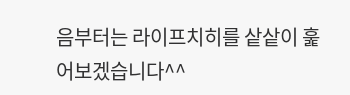음부터는 라이프치히를 샅샅이 훑어보겠습니다^^